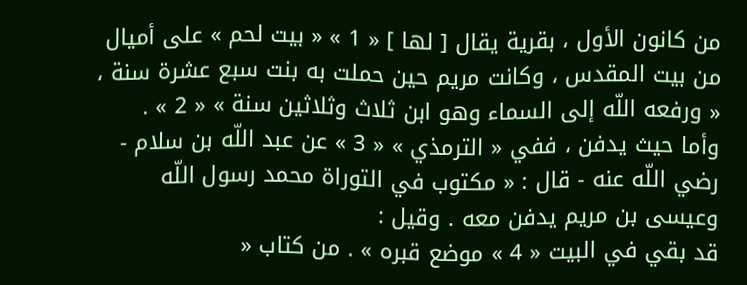من كانون الأول ، بقرية يقال [ لها ] « 1 » « بيت لحم » على أميال من بيت المقدس ، وكانت مريم حين حملت به بنت سبع عشرة سنة ، « ورفعه اللّه إلى السماء وهو ابن ثلاث وثلاثين سنة » « 2 » .
وأما حيث يدفن ، ففي « الترمذي » « 3 » عن عبد اللّه بن سلام - رضي اللّه عنه - قال : « مكتوب في التوراة محمد رسول اللّه وعيسى بن مريم يدفن معه . وقيل :
قد بقي في البيت « 4 » موضع قبره » . من كتاب «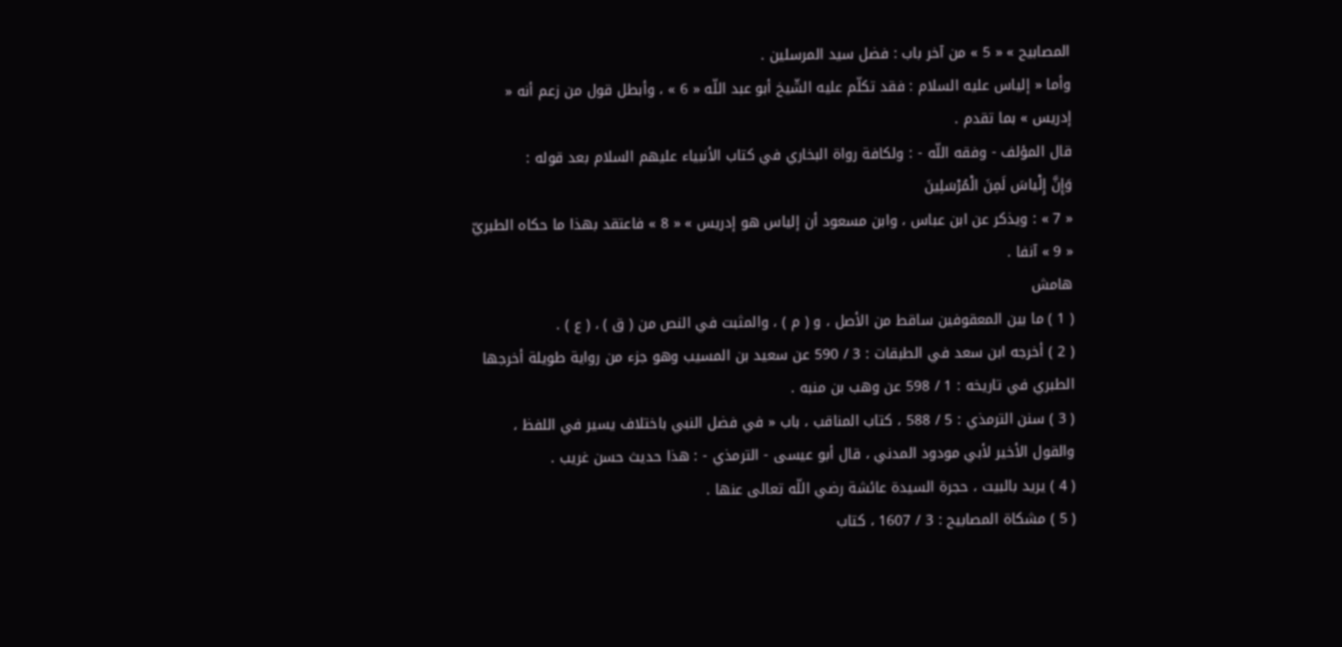المصابيح » « 5 » من آخر باب : فضل سيد المرسلين .
وأما « إلياس عليه السلام : فقد تكلّم عليه الشّيخ أبو عبد اللّه « 6 » ، وأبطل قول من زعم أنه « إدريس » بما تقدم .
قال المؤلف - وفقه اللّه - : ولكافة رواة البخاري في كتاب الأنبياء عليهم السلام بعد قوله :
وَإِنَّ إِلْياسَ لَمِنَ الْمُرْسَلِينَ
« 7 » : ويذكر عن ابن عباس ، وابن مسعود أن إلياس هو إدريس » « 8 » فاعتقد بهذا ما حكاه الطبريّ « 9 » آنفا .
هامش
( 1 ) ما بين المعقوفين ساقط من الأصل ، و ( م ) ، والمثبت في النص من ( ق ) ، ( ع ) .
( 2 ) أخرجه ابن سعد في الطبقات : 3 / 590 عن سعيد بن المسيب وهو جزء من رواية طويلة أخرجها الطبري في تاريخه : 1 / 598 عن وهب بن منبه .
( 3 ) سنن الترمذي : 5 / 588 ، كتاب المناقب ، باب « في فضل النبي باختلاف يسير في اللفظ ، والقول الأخير لأبي مودود المدني ، قال أبو عيسى - الترمذي - : هذا حديث حسن غريب .
( 4 ) يريد بالبيت ، حجرة السيدة عائشة رضي اللّه تعالى عنها .
( 5 ) مشكاة المصابيح : 3 / 1607 ، كتاب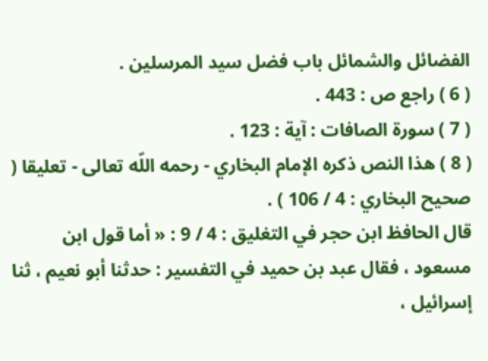الفضائل والشمائل باب فضل سيد المرسلين .
( 6 ) راجع ص : 443 .
( 7 ) سورة الصافات : آية : 123 .
( 8 ) هذا النص ذكره الإمام البخاري - رحمه اللّه تعالى - تعليقا ( صحيح البخاري : 4 / 106 ) .
قال الحافظ ابن حجر في التغليق : 4 / 9 : « أما قول ابن مسعود ، فقال عبد بن حميد في التفسير : حدثنا أبو نعيم ، ثنا إسرائيل ،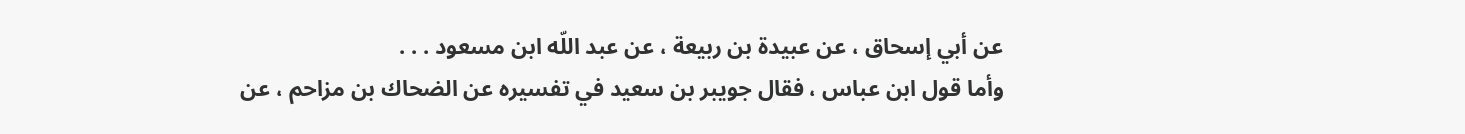عن أبي إسحاق ، عن عبيدة بن ربيعة ، عن عبد اللّه ابن مسعود . . .
وأما قول ابن عباس ، فقال جويبر بن سعيد في تفسيره عن الضحاك بن مزاحم ، عن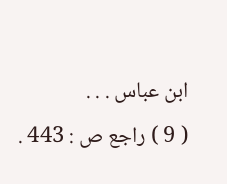ابن عباس . . .
( 9 ) راجع ص : 443 .